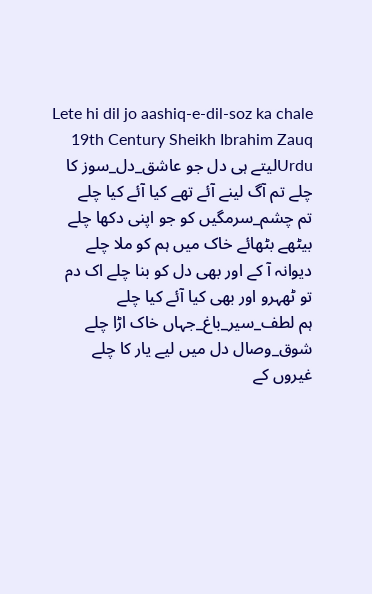Lete hi dil jo aashiq-e-dil-soz ka chale
19th Century Sheikh Ibrahim Zauq Urduلیتے ہی دل جو عاشق_دل_سوز کا چلے تم آگ لینے آئے تھے کیا آئے کیا چلے
تم چشم_سرمگیں کو جو اپنی دکھا چلے بیٹھے بٹھائے خاک میں ہم کو ملا چلے
دیوانہ آ کے اور بھی دل کو بنا چلے اک دم تو ٹھہرو اور بھی کیا آئے کیا چلے
ہم لطف_سیر_باغ_جہاں خاک اڑا چلے شوق_وصال دل میں لیے یار کا چلے
غیروں کے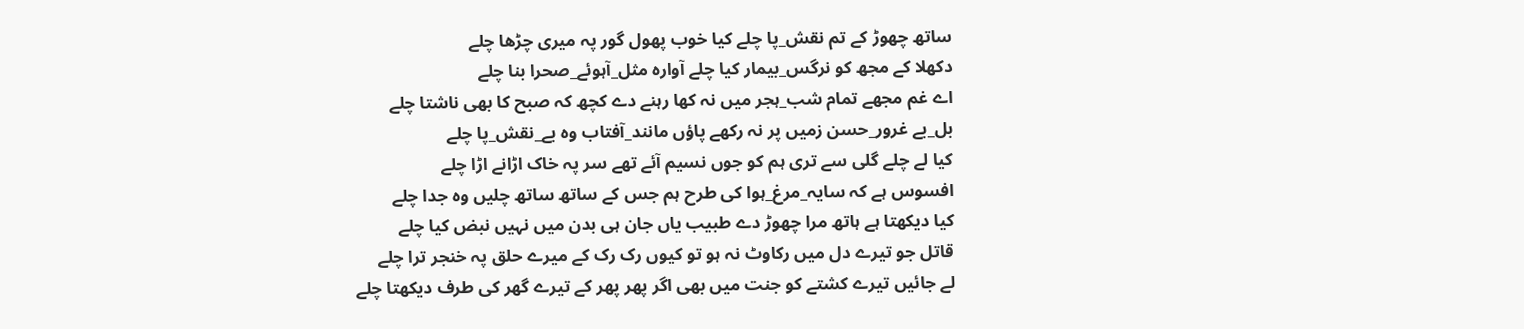ساتھ چھوڑ کے تم نقش_پا چلے کیا خوب پھول گور پہ میری چڑھا چلے
دکھلا کے مجھ کو نرگس_بیمار کیا چلے آوارہ مثل_آہوئے_صحرا بنا چلے
اے غم مجھے تمام شب_ہجر میں نہ کھا رہنے دے کچھ کہ صبح کا بھی ناشتا چلے
بل_بے غرور_حسن زمیں پر نہ رکھے پاؤں مانند_آفتاب وہ بے_نقش_پا چلے
کیا لے چلے گلی سے تری ہم کو جوں نسیم آئے تھے سر پہ خاک اڑانے اڑا چلے
افسوس ہے کہ سایہ_مرغ_ہوا کی طرح ہم جس کے ساتھ ساتھ چلیں وہ جدا چلے
کیا دیکھتا ہے ہاتھ مرا چھوڑ دے طبیب یاں جان ہی بدن میں نہیں نبض کیا چلے
قاتل جو تیرے دل میں رکاوٹ نہ ہو تو کیوں رک رک کے میرے حلق پہ خنجر ترا چلے
لے جائیں تیرے کشتے کو جنت میں بھی اگر پھر پھر کے تیرے گھر کی طرف دیکھتا چلے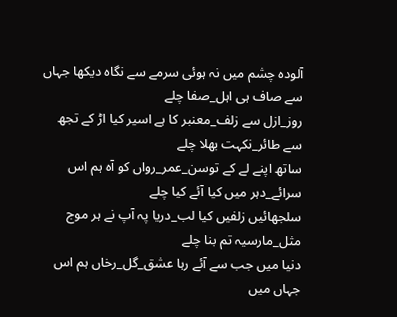آلودہ چشم میں نہ ہوئی سرمے سے نگاہ دیکھا جہاں سے صاف ہی اہل_صفا چلے
روز_ازل سے زلف_معنبر کا ہے اسیر کیا اڑ کے تجھ سے طائر_نکہت بھلا چلے
ساتھ اپنے لے کے توسن_عمر_رواں کو آہ ہم اس سرائے_دہر میں کیا آئے کیا چلے
سلجھائیں زلفیں کیا لب_دریا پہ آپ نے ہر موج مثل_مارسیہ تم بنا چلے
دنیا میں جب سے آئے رہا عشق_گل_رخاں ہم اس جہاں میں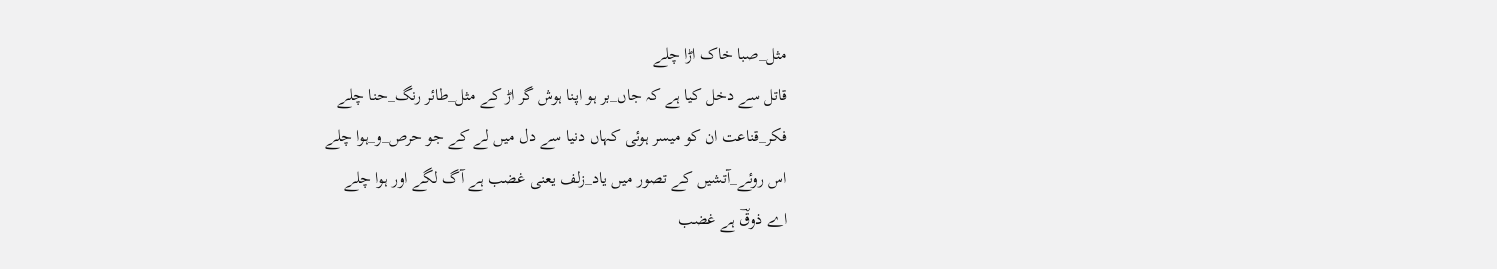مثل_صبا خاک اڑا چلے
قاتل سے دخل کیا ہے کہ جاں_بر ہو اپنا ہوش گر اڑ کے مثل_طائر رنگ_حنا چلے
فکر_قناعت ان کو میسر ہوئی کہاں دنیا سے دل میں لے کے جو حرص_و_ہوا چلے
اس روئے_آتشیں کے تصور میں یاد_زلف یعنی غضب ہے آگ لگے اور ہوا چلے
اے ذوقؔ ہے غضب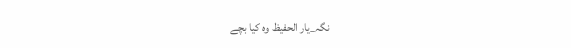نگہ_یار الحفیظ وہ کیا بچے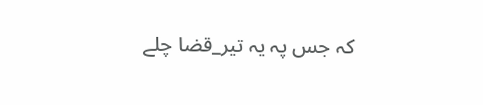کہ جس پہ یہ تیر_قضا چلے